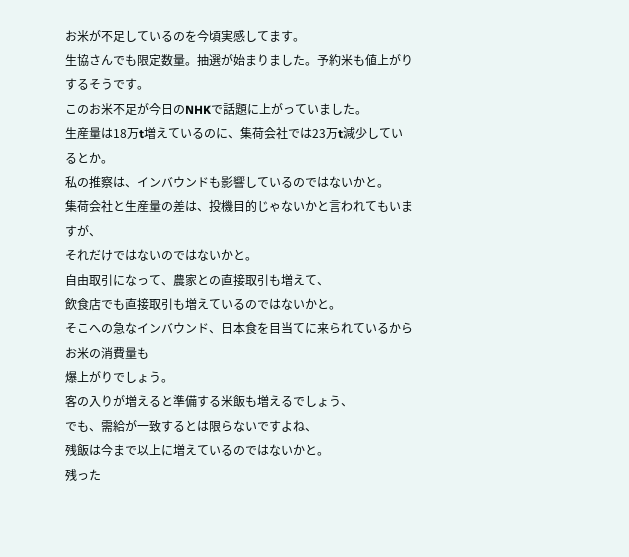お米が不足しているのを今頃実感してます。
生協さんでも限定数量。抽選が始まりました。予約米も値上がりするそうです。
このお米不足が今日のNHKで話題に上がっていました。
生産量は18万t増えているのに、集荷会社では23万t減少しているとか。
私の推察は、インバウンドも影響しているのではないかと。
集荷会社と生産量の差は、投機目的じゃないかと言われてもいますが、
それだけではないのではないかと。
自由取引になって、農家との直接取引も増えて、
飲食店でも直接取引も増えているのではないかと。
そこへの急なインバウンド、日本食を目当てに来られているからお米の消費量も
爆上がりでしょう。
客の入りが増えると準備する米飯も増えるでしょう、
でも、需給が一致するとは限らないですよね、
残飯は今まで以上に増えているのではないかと。
残った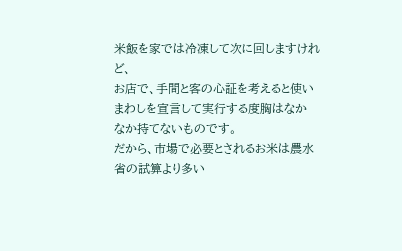米飯を家では冷凍して次に回しますけれど、
お店で、手間と客の心証を考えると使いまわしを宣言して実行する度胸はなか
なか持てないものです。
だから、市場で必要とされるお米は農水省の試算より多い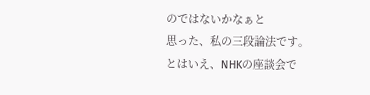のではないかなぁと
思った、私の三段論法です。
とはいえ、NHKの座談会で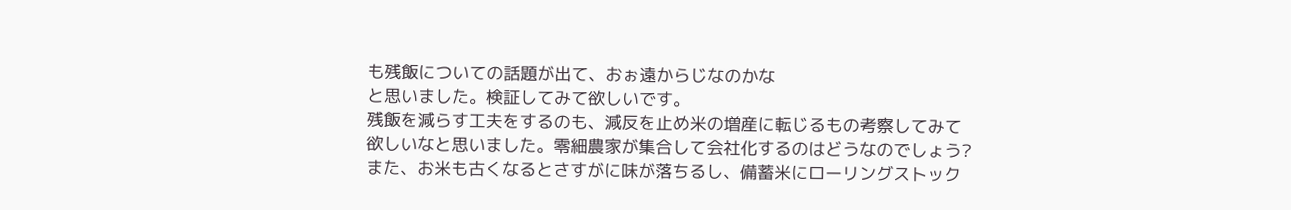も残飯についての話題が出て、おぉ遠からじなのかな
と思いました。検証してみて欲しいです。
残飯を減らす工夫をするのも、減反を止め米の増産に転じるもの考察してみて
欲しいなと思いました。零細農家が集合して会社化するのはどうなのでしょう?
また、お米も古くなるとさすがに味が落ちるし、備蓄米にローリングストック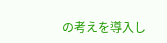の考えを導入し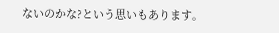ないのかな?という思いもあります。